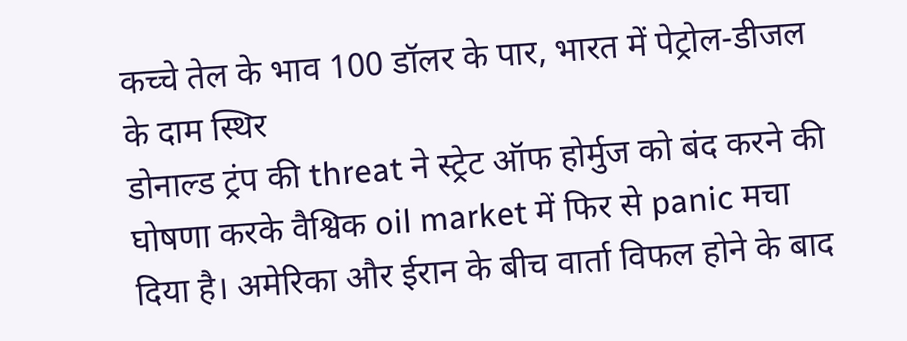कच्चे तेल के भाव 100 डॉलर के पार, भारत में पेट्रोल-डीजल के दाम स्थिर
डोनाल्ड ट्रंप की threat ने स्ट्रेट ऑफ होर्मुज को बंद करने की घोषणा करके वैश्विक oil market में फिर से panic मचा दिया है। अमेरिका और ईरान के बीच वार्ता विफल होने के बाद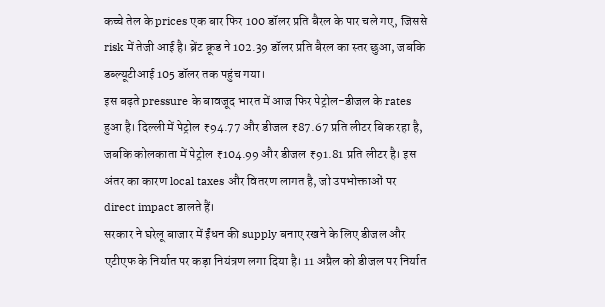कच्चे तेल के prices एक बार फिर 100 डॉलर प्रति बैरल के पार चले गए, जिससे risk में तेजी आई है। ब्रेंट क्रूड ने 102.39 डॉलर प्रति बैरल का स्तर छुआ, जबकि डब्ल्यूटीआई 105 डॉलर तक पहुंच गया।
इस बढ़ते pressure के बावजूद भारत में आज फिर पेट्रोल-डीजल के rates हुआ है। दिल्ली में पेट्रोल ₹94.77 और डीजल ₹87.67 प्रति लीटर बिक रहा है, जबकि कोलकाता में पेट्रोल ₹104.99 और डीजल ₹91.81 प्रति लीटर है। इस अंतर का कारण local taxes और वितरण लागत है, जो उपभोक्ताओं पर direct impact डालते हैं।
सरकार ने घरेलू बाजार में ईंधन की supply बनाए रखने के लिए डीजल और एटीएफ के निर्यात पर कड़ा नियंत्रण लगा दिया है। 11 अप्रैल को डीजल पर निर्यात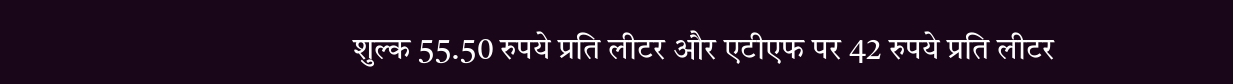शुल्क 55.50 रुपये प्रति लीटर और एटीएफ पर 42 रुपये प्रति लीटर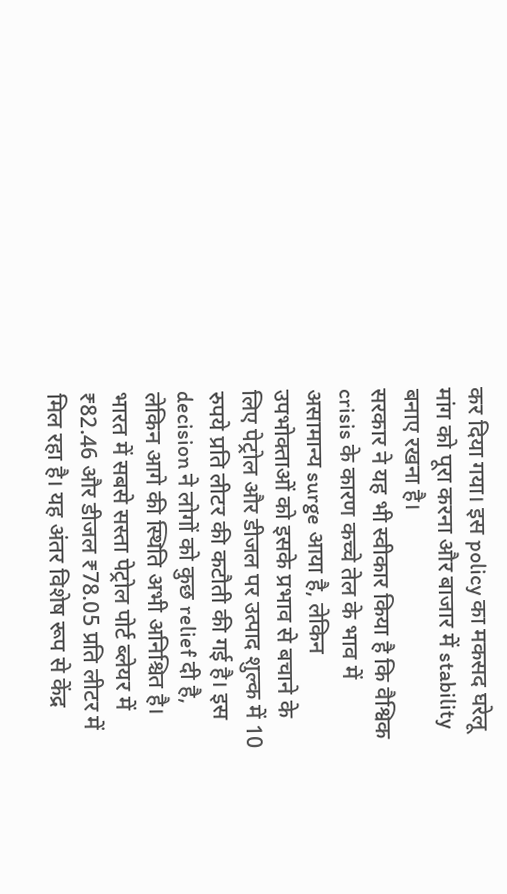कर दिया गया। इस policy का मकसद घरेलू मांग को पूरा करना और बाजार में stability बनाए रखना है।
सरकार ने यह भी स्वीकार किया है कि वैश्विक crisis के कारण कच्चे तेल के भाव में असामान्य surge आया है, लेकिन उपभोक्ताओं को इसके प्रभाव से बचाने के लिए पेट्रोल और डीजल पर उत्पाद शुल्क में 10 रुपये प्रति लीटर की कटौती की गई है। इस decision ने लोगों को कुछ relief दी है, लेकिन आगे की स्थिति अभी अनिश्चित है।
भारत में सबसे सस्ता पेट्रोल पोर्ट ब्लेयर में ₹82.46 और डीजल ₹78.05 प्रति लीटर में मिल रहा है। यह अंतर विशेष रूप से केंद्र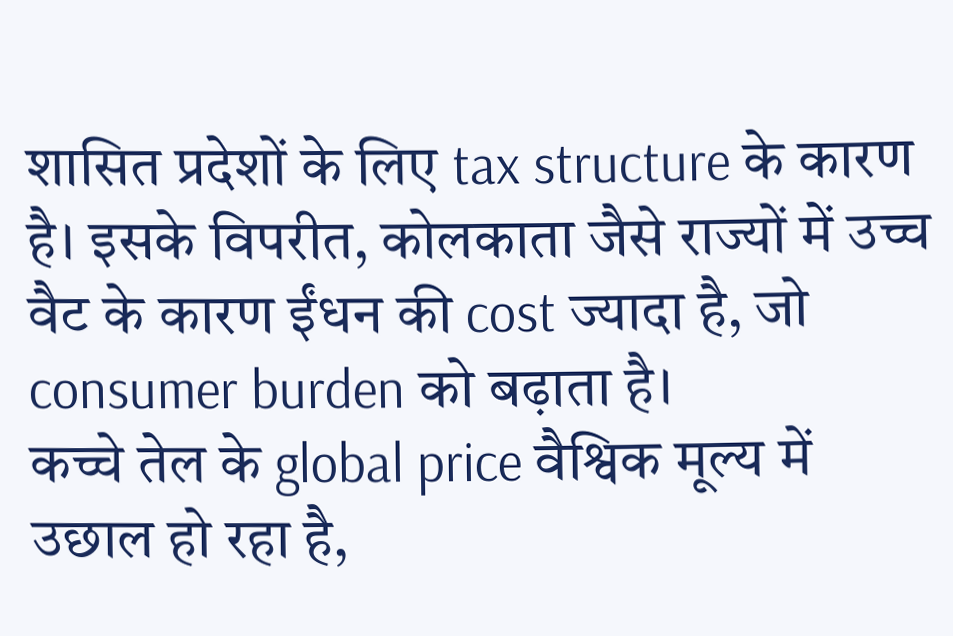शासित प्रदेशों के लिए tax structure के कारण है। इसके विपरीत, कोलकाता जैसे राज्यों में उच्च वैट के कारण ईंधन की cost ज्यादा है, जो consumer burden को बढ़ाता है।
कच्चे तेल के global price वैश्विक मूल्य में उछाल हो रहा है,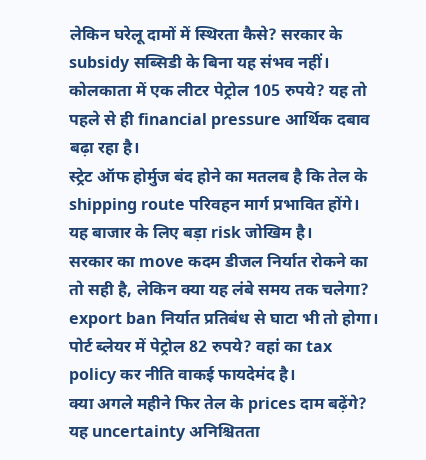लेकिन घरेलू दामों में स्थिरता कैसे? सरकार के subsidy सब्सिडी के बिना यह संभव नहीं।
कोलकाता में एक लीटर पेट्रोल 105 रुपये? यह तो पहले से ही financial pressure आर्थिक दबाव बढ़ा रहा है।
स्ट्रेट ऑफ होर्मुज बंद होने का मतलब है कि तेल के shipping route परिवहन मार्ग प्रभावित होंगे। यह बाजार के लिए बड़ा risk जोखिम है।
सरकार का move कदम डीजल निर्यात रोकने का तो सही है, लेकिन क्या यह लंबे समय तक चलेगा? export ban निर्यात प्रतिबंध से घाटा भी तो होगा।
पोर्ट ब्लेयर में पेट्रोल 82 रुपये? वहां का tax policy कर नीति वाकई फायदेमंद है।
क्या अगले महीने फिर तेल के prices दाम बढ़ेंगे? यह uncertainty अनिश्चितता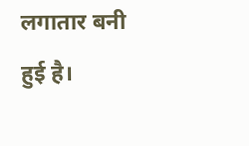लगातार बनी हुई है।